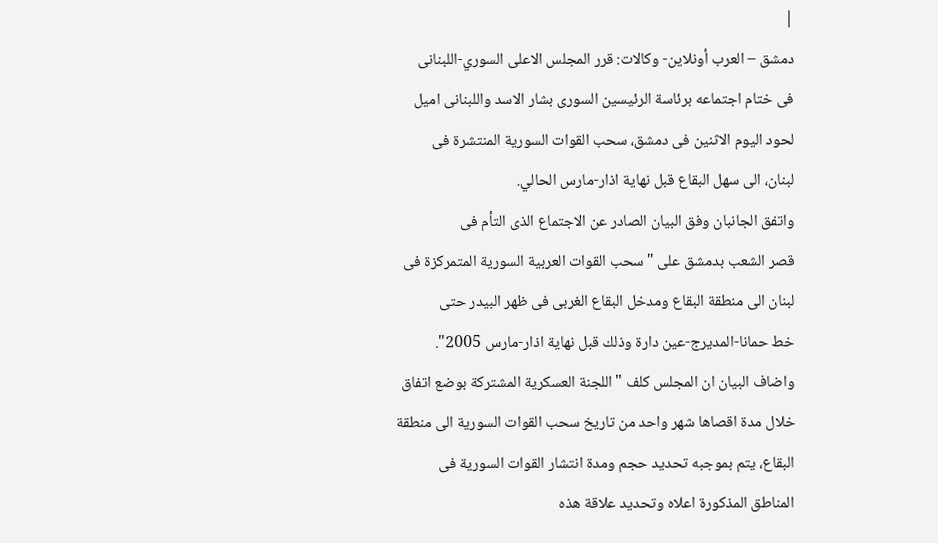|
دمشق – العرب أونلاين- وكالات: قرر المجلس الاعلى السوري-اللبنانى
فى ختام اجتماعه برئاسة الرئيسين السورى بشار الاسد واللبنانى اميل
لحود اليوم الاثنين فى دمشق، سحب القوات السورية المنتشرة فى
لبنان، الى سهل البقاع قبل نهاية اذار-مارس الحالي.
واتفق الجانبان وفق البيان الصادر عن الاجتماع الذى التأم فى
قصر الشعب بدمشق على "سحب القوات العربية السورية المتمركزة فى
لبنان الى منطقة البقاع ومدخل البقاع الغربى فى ظهر البيدر حتى
خط حمانا-المديرج-عين دارة وذلك قبل نهاية اذار-مارس 2005".
واضاف البيان ان المجلس كلف "اللجنة العسكرية المشتركة بوضع اتفاق
خلال مدة اقصاها شهر واحد من تاريخ سحب القوات السورية الى منطقة
البقاع، يتم بموجبه تحديد حجم ومدة انتشار القوات السورية فى
المناطق المذكورة اعلاه وتحديد علاقة هذه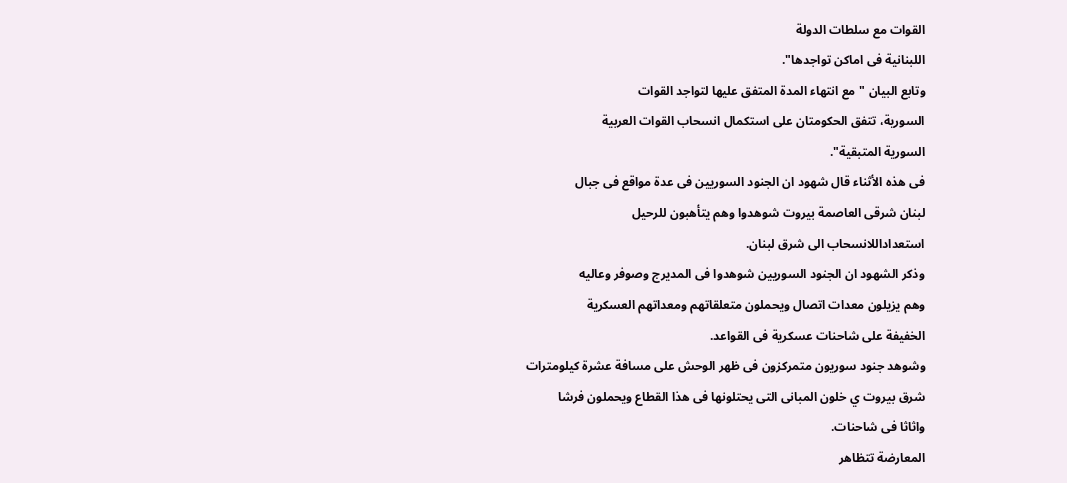القوات مع سلطات الدولة
اللبنانية فى اماكن تواجدها".
وتابع البيان "مع انتهاء المدة المتفق عليها لتواجد القوات
السورية، تتفق الحكومتان على استكمال انسحاب القوات العربية
السورية المتبقية".
فى هذه الأثناء قال شهود ان الجنود السوريين فى عدة مواقع فى جبال
لبنان شرقى العاصمة بيروت شوهدوا وهم يتأهبون للرحيل
استعداداللانسحاب الى شرق لبنان.
وذكر الشهود ان الجنود السوريين شوهدوا فى المديرج وصوفر وعاليه
وهم يزيلون معدات اتصال ويحملون متعلقاتهم ومعداتهم العسكرية
الخفيفة على شاحنات عسكرية فى القواعد.
وشوهد جنود سوريون متمركزون فى ظهر الوحش على مسافة عشرة كيلومترات
شرق بيروت ي خلون المبانى التى يحتلونها فى هذا القطاع ويحملون فرشا
واثاثا فى شاحنات.
المعارضة تتظاهر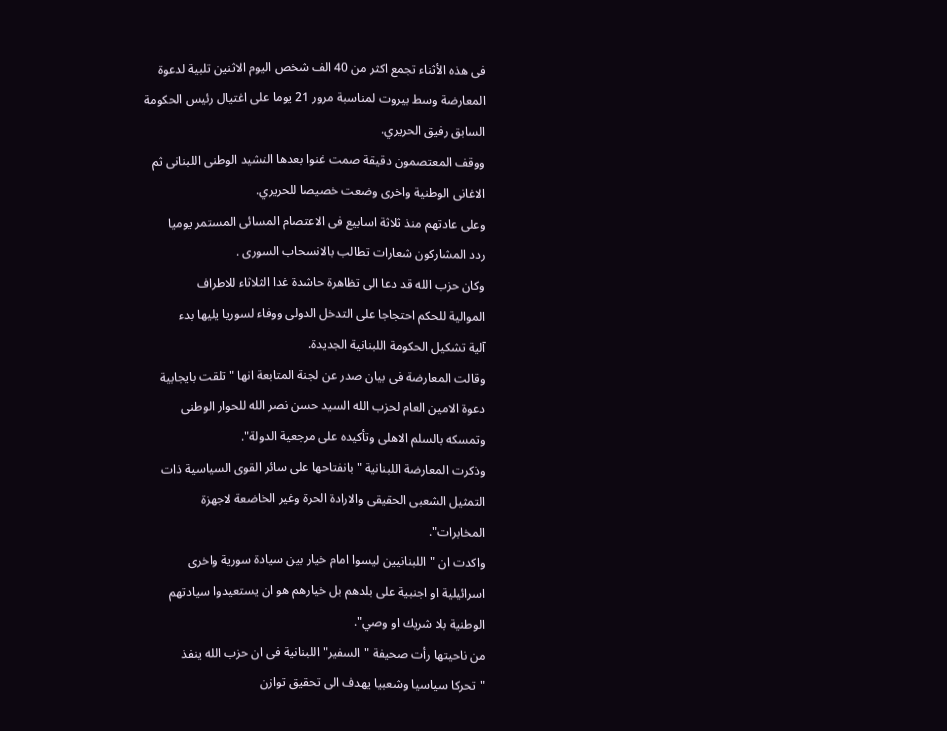فى هذه الأثناء تجمع اكثر من 40 الف شخص اليوم الاثنين تلبية لدعوة
المعارضة وسط بيروت لمناسبة مرور 21 يوما على اغتيال رئيس الحكومة
السابق رفيق الحريري.
ووقف المعتصمون دقيقة صمت غنوا بعدها النشيد الوطنى اللبنانى ثم
الاغانى الوطنية واخرى وضعت خصيصا للحريري.
وعلى عادتهم منذ ثلاثة اسابيع فى الاعتصام المسائى المستمر يوميا
ردد المشاركون شعارات تطالب بالانسحاب السورى .
وكان حزب الله قد دعا الى تظاهرة حاشدة غدا الثلاثاء للاطراف
الموالية للحكم احتجاجا على التدخل الدولى ووفاء لسوريا يليها بدء
آلية تشكيل الحكومة اللبنانية الجديدة.
وقالت المعارضة فى بيان صدر عن لجنة المتابعة انها " تلقت بايجابية
دعوة الامين العام لحزب الله السيد حسن نصر الله للحوار الوطنى
وتمسكه بالسلم الاهلى وتأكيده على مرجعية الدولة".
وذكرت المعارضة اللبنانية "بانفتاحها على سائر القوى السياسية ذات
التمثيل الشعبى الحقيقى والارادة الحرة وغير الخاضعة لاجهزة
المخابرات".
واكدت ان "اللبنانيين ليسوا امام خيار بين سيادة سورية واخرى
اسرائيلية او اجنبية على بلدهم بل خيارهم هو ان يستعيدوا سيادتهم
الوطنية بلا شريك او وصي".
من ناحيتها رأت صحيفة "السفير" اللبنانية فى ان حزب الله ينفذ
"تحركا سياسيا وشعبيا يهدف الى تحقيق توازن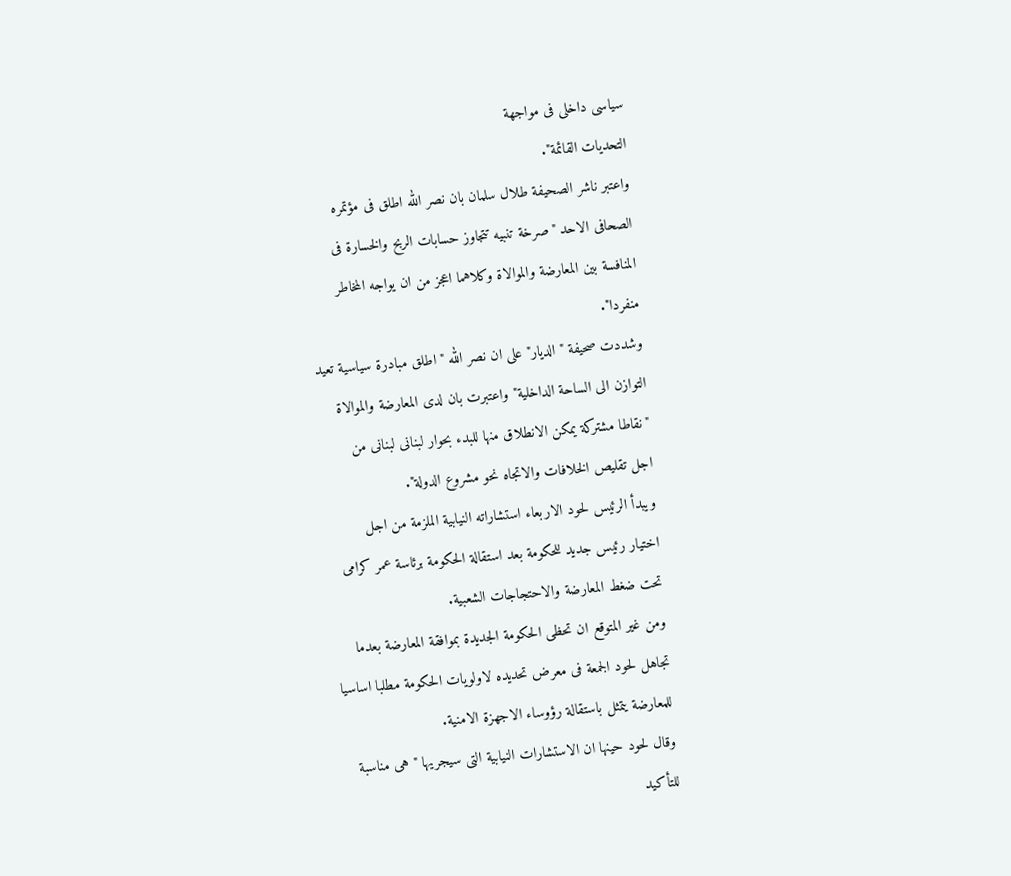سياسى داخلى فى مواجهة
التحديات القائمة".
واعتبر ناشر الصحيفة طلال سلمان بان نصر الله اطلق فى مؤتمره
الصحافى الاحد "صرخة تنبيه تتجاوز حسابات الربح والخسارة فى
المنافسة بين المعارضة والموالاة وكلاهما اعجز من ان يواجه المخاطر
منفردا".
وشددت صحيفة "الديار" على ان نصر الله "اطلق مبادرة سياسية تعيد
التوازن الى الساحة الداخلية" واعتبرت بان لدى المعارضة والموالاة
"نقاطا مشتركة يمكن الانطلاق منها للبدء بحوار لبنانى لبنانى من
اجل تقليص الخلافات والاتجاه نحو مشروع الدولة".
ويبدأ الرئيس لحود الاربعاء استشاراته النيابية الملزمة من اجل
اختيار رئيس جديد للحكومة بعد استقالة الحكومة برئاسة عمر كرامى
تحت ضغط المعارضة والاحتجاجات الشعبية.
ومن غير المتوقع ان تحظى الحكومة الجديدة بموافقة المعارضة بعدما
تجاهل لحود الجمعة فى معرض تحديده لاولويات الحكومة مطلبا اساسيا
للمعارضة يتمثل باستقالة رؤوساء الاجهزة الامنية.
وقال لحود حينها ان الاستشارات النيابية التى سيجريها "هى مناسبة
للتأكيد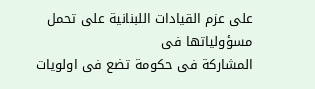على عزم القيادات اللبنانية على تحمل مسؤولياتها فى
المشاركة فى حكومة تضع فى اولويات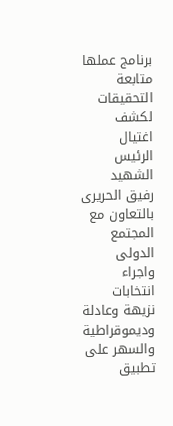برنامج عملها متابعة التحقيقات
لكشف اغتيال الرئيس الشهيد رفيق الحريرى بالتعاون مع المجتمع
الدولى واجراء انتخابات نزيهة وعادلة وديموقراطية والسهر على تطبيق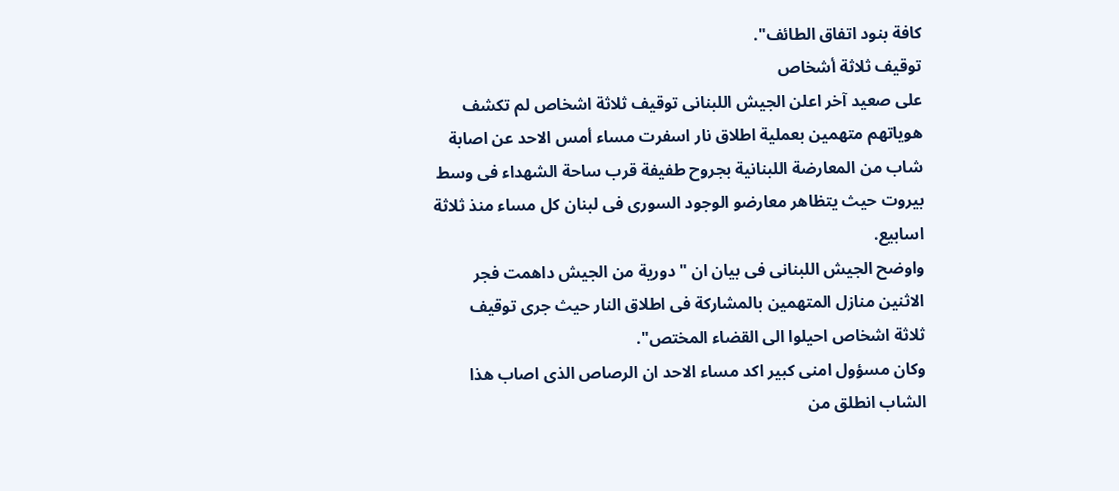كافة بنود اتفاق الطائف".
توقيف ثلاثة أشخاص
على صعيد آخر اعلن الجيش اللبنانى توقيف ثلاثة اشخاص لم تكشف
هوياتهم متهمين بعملية اطلاق نار اسفرت مساء أمس الاحد عن اصابة
شاب من المعارضة اللبنانية بجروح طفيفة قرب ساحة الشهداء فى وسط
بيروت حيث يتظاهر معارضو الوجود السورى فى لبنان كل مساء منذ ثلاثة
اسابيع.
واوضح الجيش اللبنانى فى بيان ان "دورية من الجيش داهمت فجر
الاثنين منازل المتهمين بالمشاركة فى اطلاق النار حيث جرى توقيف
ثلاثة اشخاص احيلوا الى القضاء المختص".
وكان مسؤول امنى كبير اكد مساء الاحد ان الرصاص الذى اصاب هذا
الشاب انطلق من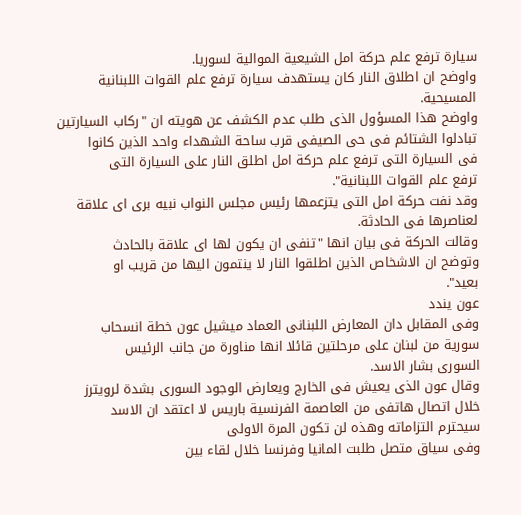سيارة ترفع علم حركة امل الشيعية الموالية لسوريا.
واوضح ان اطلاق النار كان يستهدف سيارة ترفع علم القوات اللبنانية
المسيحية.
واوضح هذا المسؤول الذى طلب عدم الكشف عن هويته ان "ركاب السيارتين
تبادلوا الشتائم فى حى الصيفى قرب ساحة الشهداء واحد الذين كانوا
فى السيارة التى ترفع علم حركة امل اطلق النار على السيارة التى
ترفع علم القوات اللبنانية".
وقد نفت حركة امل التى يتزعمها رئيس مجلس النواب نبيه برى اى علاقة
لعناصرها فى الحادثة.
وقالت الحركة فى بيان انها "تنفى ان يكون لها اى علاقة بالحادث
وتوضح ان الاشخاص الذين اطلقوا النار لا ينتمون اليها من قريب او
بعيد".
عون يندد
وفى المقابل دان المعارض اللبنانى العماد ميشيل عون خطة انسحاب
سورية من لبنان على مرحلتين قائلا انها مناورة من جانب الرئيس
السورى بشار الاسد.
وقال عون الذى يعيش فى الخارج ويعارض الوجود السورى بشدة لرويترز
خلال اتصال هاتفى من العاصمة الفرنسية باريس لا اعتقد ان الاسد
سيحترم التزاماته وهذه لن تكون المرة الاولى
وفى سياق متصل طلبت المانيا وفرنسا خلال لقاء بين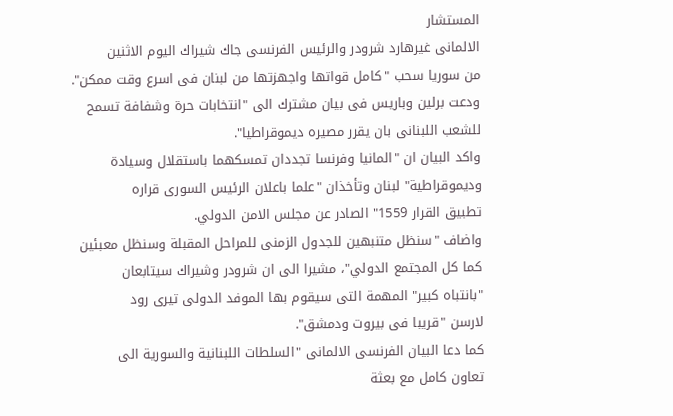المستشار
الالمانى غيرهارد شرودر والرئيس الفرنسى جاك شيراك اليوم الاثنين
من سوريا سحب "كامل قواتها واجهزتها من لبنان فى اسرع وقت ممكن".
ودعت برلين وباريس فى بيان مشترك الى "انتخابات حرة وشفافة تسمح
للشعب اللبنانى بان يقرر مصيره ديموقراطيا".
واكد البيان ان "المانيا وفرنسا تجددان تمسكهما باستقلال وسيادة
وديموقراطية" لبنان وتأخذان "علما باعلان الرئيس السورى قراره
تطبيق القرار 1559" الصادر عن مجلس الامن الدولي.
واضاف "سنظل متنبهين للجدول الزمنى للمراحل المقبلة وسنظل معبئين
كما كل المجتمع الدولي"، مشيرا الى ان شرودر وشيراك سيتابعان
"بانتباه كبير" المهمة التى سيقوم بها الموفد الدولى تيرى رود
لارسن "قريبا فى بيروت ودمشق".
كما دعا البيان الفرنسى الالمانى "السلطات اللبنانية والسورية الى
تعاون كامل مع بعثة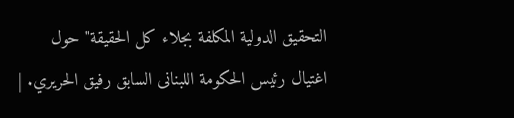التحقيق الدولية المكلفة بجلاء كل الحقيقة" حول
اغتيال رئيس الحكومة اللبنانى السابق رفيق الحريري. |